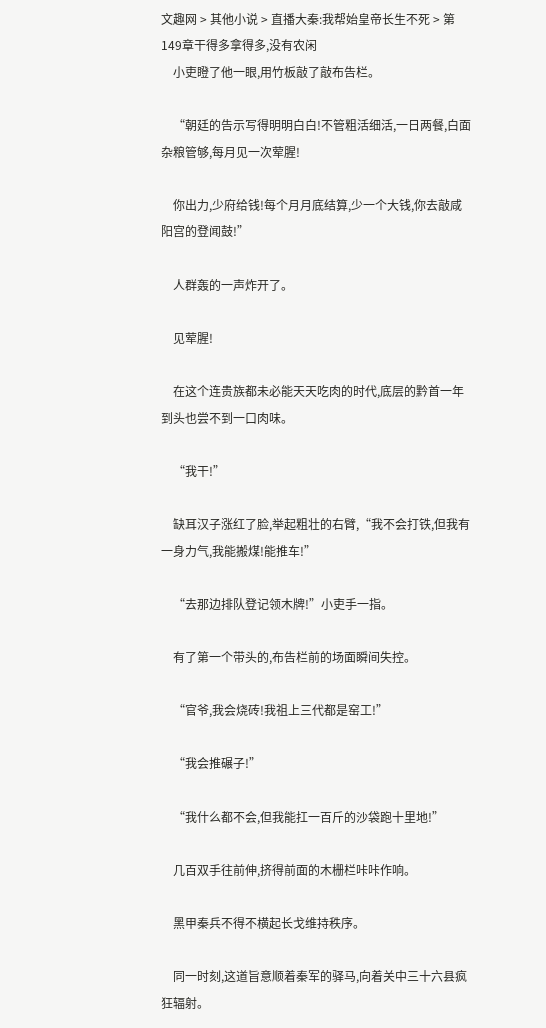文趣网 > 其他小说 > 直播大秦:我帮始皇帝长生不死 > 第149章干得多拿得多,没有农闲
    小吏瞪了他一眼,用竹板敲了敲布告栏。

    “朝廷的告示写得明明白白!不管粗活细活,一日两餐,白面杂粮管够,每月见一次荤腥!

    你出力,少府给钱!每个月月底结算,少一个大钱,你去敲咸阳宫的登闻鼓!”

    人群轰的一声炸开了。

    见荤腥!

    在这个连贵族都未必能天天吃肉的时代,底层的黔首一年到头也尝不到一口肉味。

    “我干!”

    缺耳汉子涨红了脸,举起粗壮的右臂,“我不会打铁,但我有一身力气,我能搬煤!能推车!”

    “去那边排队登记领木牌!”小吏手一指。

    有了第一个带头的,布告栏前的场面瞬间失控。

    “官爷,我会烧砖!我祖上三代都是窑工!”

    “我会推碾子!”

    “我什么都不会,但我能扛一百斤的沙袋跑十里地!”

    几百双手往前伸,挤得前面的木栅栏咔咔作响。

    黑甲秦兵不得不横起长戈维持秩序。

    同一时刻,这道旨意顺着秦军的驿马,向着关中三十六县疯狂辐射。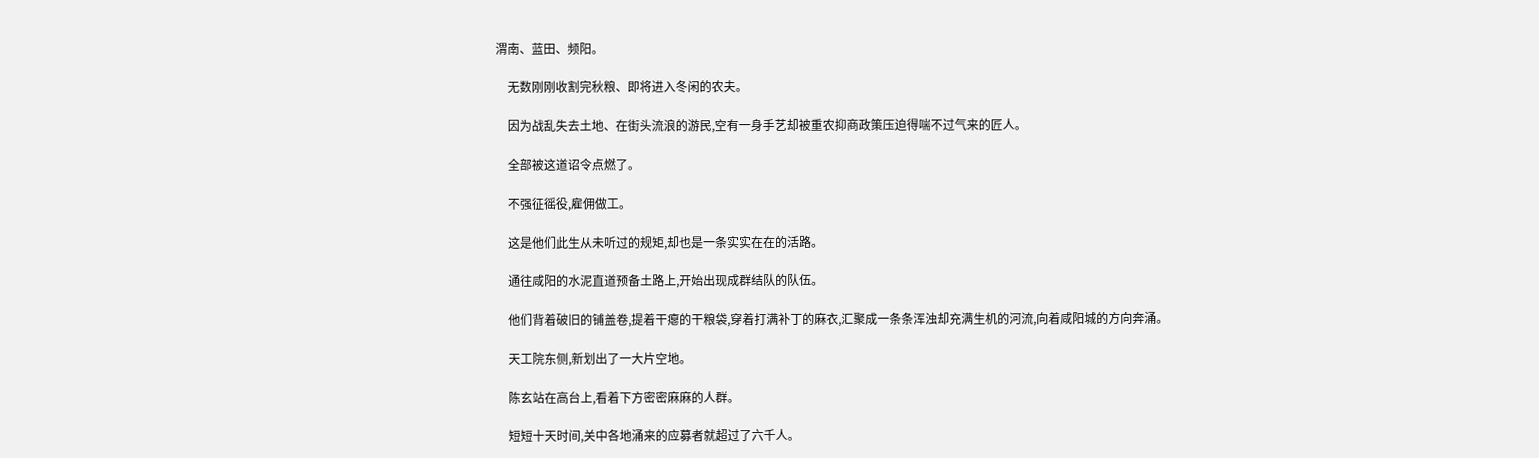渭南、蓝田、频阳。

    无数刚刚收割完秋粮、即将进入冬闲的农夫。

    因为战乱失去土地、在街头流浪的游民,空有一身手艺却被重农抑商政策压迫得喘不过气来的匠人。

    全部被这道诏令点燃了。

    不强征徭役,雇佣做工。

    这是他们此生从未听过的规矩,却也是一条实实在在的活路。

    通往咸阳的水泥直道预备土路上,开始出现成群结队的队伍。

    他们背着破旧的铺盖卷,提着干瘪的干粮袋,穿着打满补丁的麻衣,汇聚成一条条浑浊却充满生机的河流,向着咸阳城的方向奔涌。

    天工院东侧,新划出了一大片空地。

    陈玄站在高台上,看着下方密密麻麻的人群。

    短短十天时间,关中各地涌来的应募者就超过了六千人。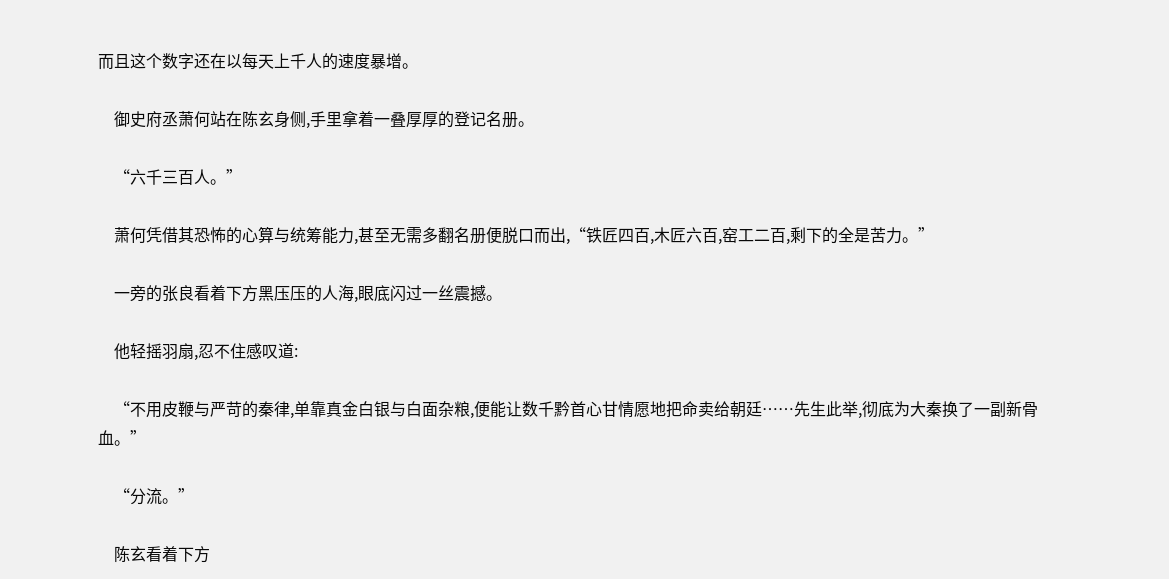而且这个数字还在以每天上千人的速度暴增。

    御史府丞萧何站在陈玄身侧,手里拿着一叠厚厚的登记名册。

    “六千三百人。”

    萧何凭借其恐怖的心算与统筹能力,甚至无需多翻名册便脱口而出,“铁匠四百,木匠六百,窑工二百,剩下的全是苦力。”

    一旁的张良看着下方黑压压的人海,眼底闪过一丝震撼。

    他轻摇羽扇,忍不住感叹道:

    “不用皮鞭与严苛的秦律,单靠真金白银与白面杂粮,便能让数千黔首心甘情愿地把命卖给朝廷……先生此举,彻底为大秦换了一副新骨血。”

    “分流。”

    陈玄看着下方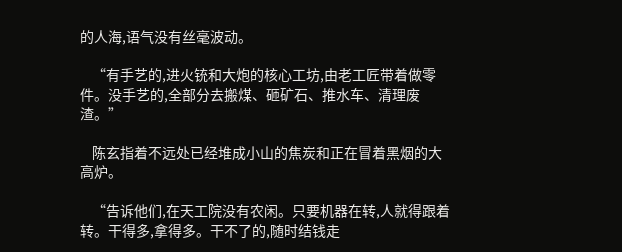的人海,语气没有丝毫波动。

    “有手艺的,进火铳和大炮的核心工坊,由老工匠带着做零件。没手艺的,全部分去搬煤、砸矿石、推水车、清理废渣。”

    陈玄指着不远处已经堆成小山的焦炭和正在冒着黑烟的大高炉。

    “告诉他们,在天工院没有农闲。只要机器在转,人就得跟着转。干得多,拿得多。干不了的,随时结钱走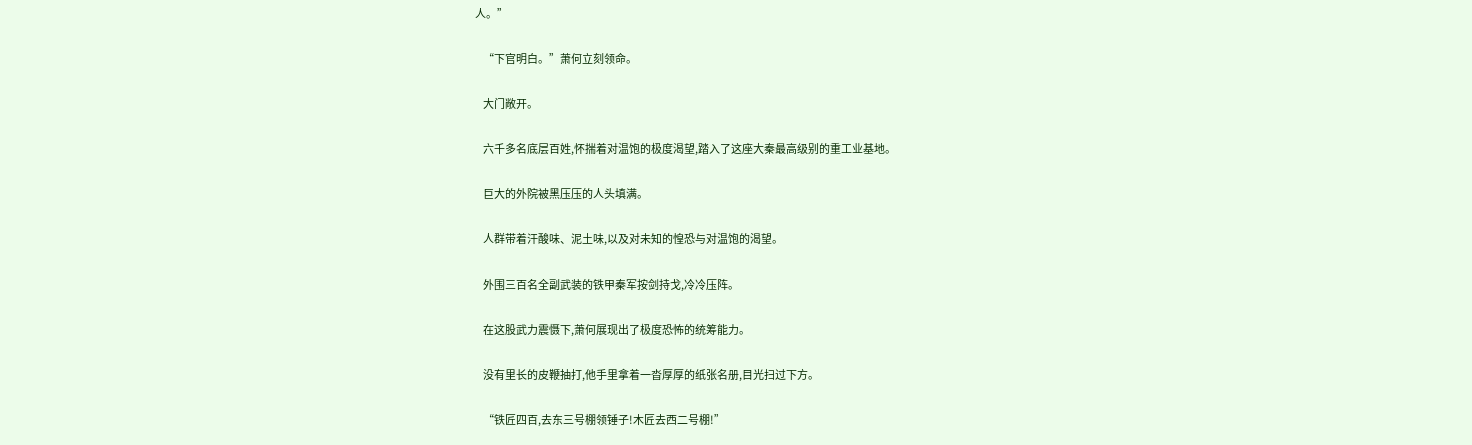人。”

    “下官明白。”萧何立刻领命。

    大门敞开。

    六千多名底层百姓,怀揣着对温饱的极度渴望,踏入了这座大秦最高级别的重工业基地。

    巨大的外院被黑压压的人头填满。

    人群带着汗酸味、泥土味,以及对未知的惶恐与对温饱的渴望。

    外围三百名全副武装的铁甲秦军按剑持戈,冷冷压阵。

    在这股武力震慑下,萧何展现出了极度恐怖的统筹能力。

    没有里长的皮鞭抽打,他手里拿着一沓厚厚的纸张名册,目光扫过下方。

    “铁匠四百,去东三号棚领锤子!木匠去西二号棚!”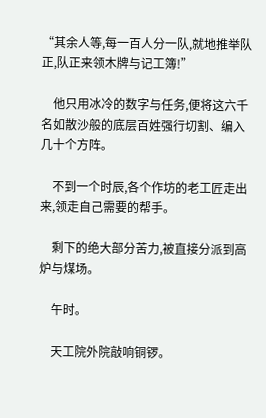“其余人等,每一百人分一队,就地推举队正,队正来领木牌与记工簿!”

    他只用冰冷的数字与任务,便将这六千名如散沙般的底层百姓强行切割、编入几十个方阵。

    不到一个时辰,各个作坊的老工匠走出来,领走自己需要的帮手。

    剩下的绝大部分苦力,被直接分派到高炉与煤场。

    午时。

    天工院外院敲响铜锣。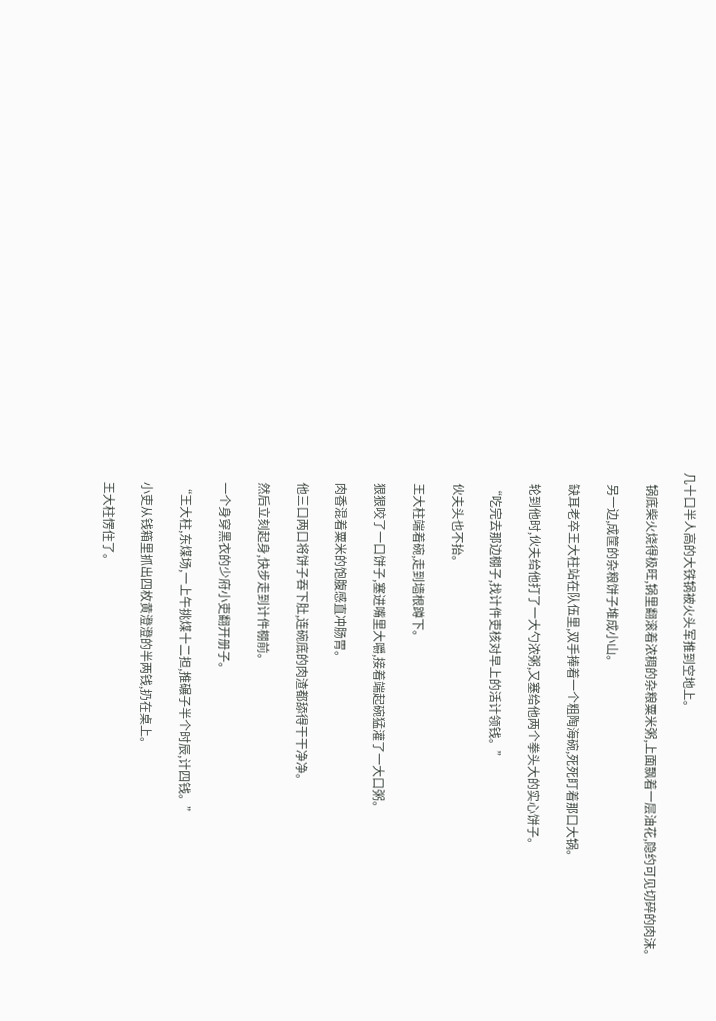几十口半人高的大铁锅被火头军推到空地上。

    锅底柴火烧得极旺,锅里翻滚着浓稠的杂粮粟米粥,上面飘着一层油花,隐约可见切碎的肉沫。

    另一边,成筐的杂粮饼子堆成小山。

    缺耳老卒王大柱站在队伍里,双手捧着一个粗陶海碗,死死盯着那口大锅。

    轮到他时,伙夫给他打了一大勺浓粥,又塞给他两个拳头大的实心饼子。

    “吃完去那边棚子,找计件吏核对早上的活计领钱。”

    伙夫头也不抬。

    王大柱端着碗,走到墙根蹲下。

    狠狠咬了一口饼子,塞进嘴里大嚼,接着端起碗猛灌了一大口粥。

    肉香混着粟米的饱腹感直冲肠胃。

    他三口两口将饼子吞下肚,连碗底的肉渣都舔得干干净净。

    然后立刻起身,快步走到计件棚前。

    一个身穿黑衣的少府小吏翻开册子。

    “王大柱,东煤场,一上午挑煤十二担,推碾子半个时辰,计四钱。”

    小吏从钱箱里抓出四枚黄澄澄的半两钱,扔在桌上。

    王大柱愣住了。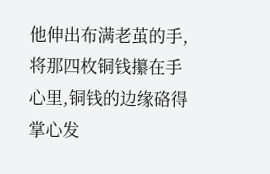他伸出布满老茧的手,将那四枚铜钱攥在手心里,铜钱的边缘硌得掌心发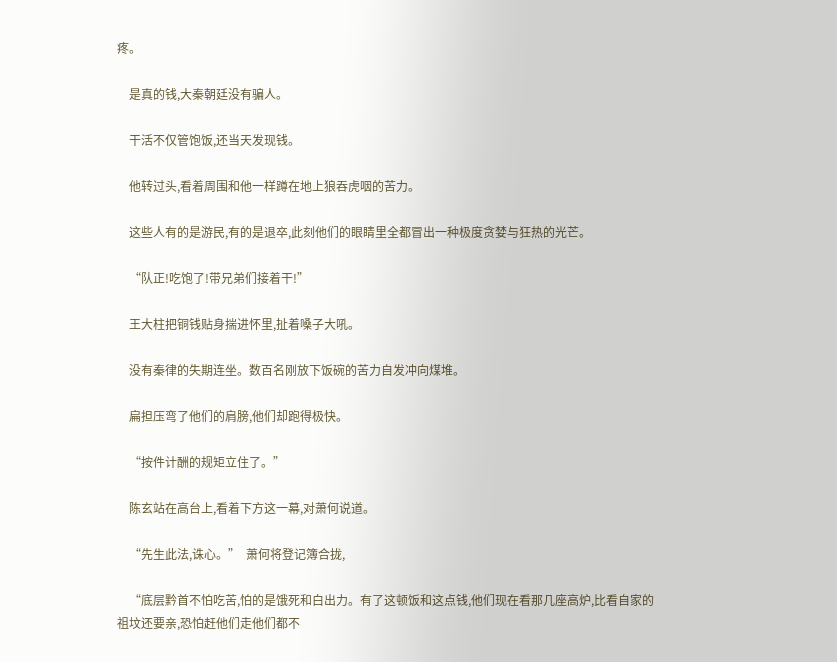疼。

    是真的钱,大秦朝廷没有骗人。

    干活不仅管饱饭,还当天发现钱。

    他转过头,看着周围和他一样蹲在地上狼吞虎咽的苦力。

    这些人有的是游民,有的是退卒,此刻他们的眼睛里全都冒出一种极度贪婪与狂热的光芒。

    “队正!吃饱了!带兄弟们接着干!”

    王大柱把铜钱贴身揣进怀里,扯着嗓子大吼。

    没有秦律的失期连坐。数百名刚放下饭碗的苦力自发冲向煤堆。

    扁担压弯了他们的肩膀,他们却跑得极快。

    “按件计酬的规矩立住了。”

    陈玄站在高台上,看着下方这一幕,对萧何说道。

    “先生此法,诛心。”  萧何将登记簿合拢,

    “底层黔首不怕吃苦,怕的是饿死和白出力。有了这顿饭和这点钱,他们现在看那几座高炉,比看自家的祖坟还要亲,恐怕赶他们走他们都不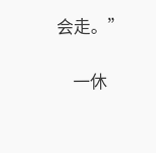会走。”

    一休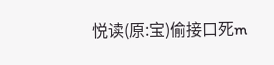悦读(原:宝)偷接口死m